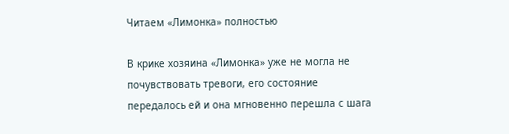Читаем «Лимонка» полностью

В крике хозяина «Лимонка» уже не могла не почувствовать тревоги, его состояние передалось ей и она мгновенно перешла с шага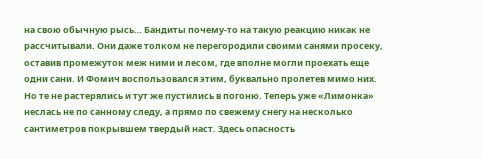на свою обычную рысь… Бандиты почему-то на такую реакцию никак не рассчитывали. Они даже толком не перегородили своими санями просеку, оставив промежуток меж ними и лесом, где вполне могли проехать еще одни сани. И Фомич воспользовался этим, буквально пролетев мимо них. Но те не растерялись и тут же пустились в погоню. Теперь уже «Лимонка» неслась не по санному следу, а прямо по свежему снегу на несколько сантиметров покрывшем твердый наст. Здесь опасность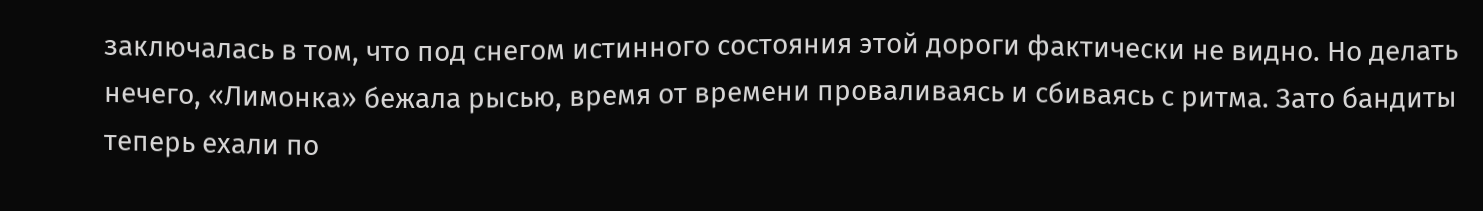заключалась в том, что под снегом истинного состояния этой дороги фактически не видно. Но делать нечего, «Лимонка» бежала рысью, время от времени проваливаясь и сбиваясь с ритма. Зато бандиты теперь ехали по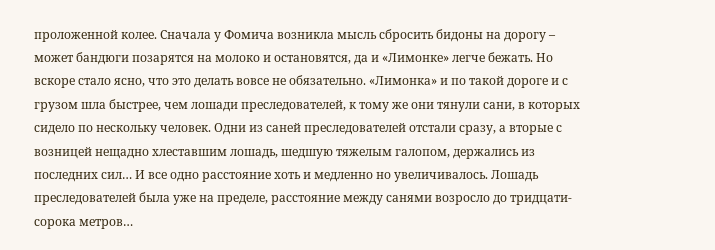проложенной колее. Сначала у Фомича возникла мысль сбросить бидоны на дорогу – может бандюги позарятся на молоко и остановятся, да и «Лимонке» легче бежать. Но вскоре стало ясно, что это делать вовсе не обязательно. «Лимонка» и по такой дороге и с грузом шла быстрее, чем лошади преследователей, к тому же они тянули сани, в которых сидело по нескольку человек. Одни из саней преследователей отстали сразу, а вторые с возницей нещадно хлеставшим лошадь, шедшую тяжелым галопом, держались из последних сил… И все одно расстояние хоть и медленно но увеличивалось. Лошадь преследователей была уже на пределе, расстояние между санями возросло до тридцати-сорока метров…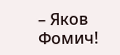– Яков Фомич!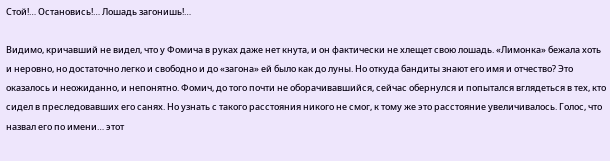Стой!… Остановись!… Лошадь загонишь!…

Видимо, кричавший не видел, что у Фомича в руках даже нет кнута, и он фактически не хлещет свою лошадь. «Лимонка» бежала хоть и неровно, но достаточно легко и свободно и до «загона» ей было как до луны. Но откуда бандиты знают его имя и отчество? Это оказалось и неожиданно, и непонятно. Фомич, до того почти не оборачивавшийся, сейчас обернулся и попытался вглядеться в тех, кто сидел в преследовавших его санях. Но узнать с такого расстояния никого не смог, к тому же это расстояние увеличивалось. Голос, что назвал его по имени… этот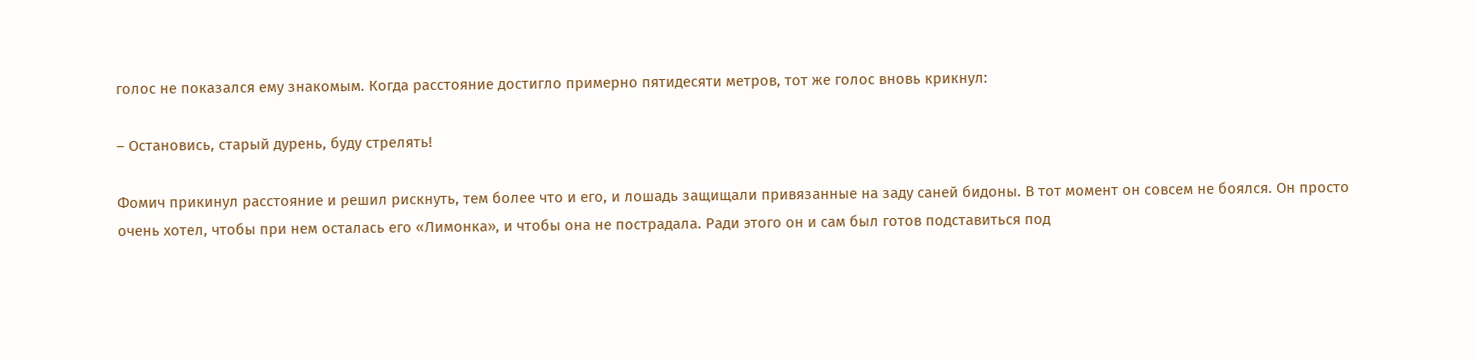голос не показался ему знакомым. Когда расстояние достигло примерно пятидесяти метров, тот же голос вновь крикнул:

– Остановись, старый дурень, буду стрелять!

Фомич прикинул расстояние и решил рискнуть, тем более что и его, и лошадь защищали привязанные на заду саней бидоны. В тот момент он совсем не боялся. Он просто очень хотел, чтобы при нем осталась его «Лимонка», и чтобы она не пострадала. Ради этого он и сам был готов подставиться под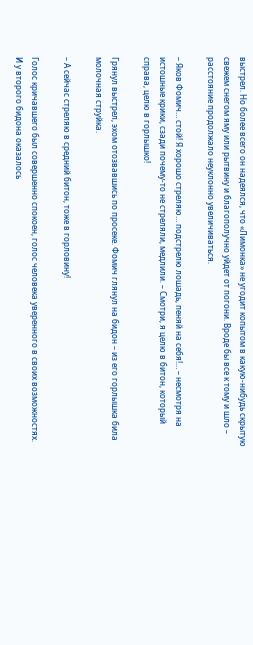выстрел. Но более всего он надеялся, что «Лимонка» не угодит копытом в какую-нибудь скрытую свежем снегом яму или рытвину и благополучно уйдет от погони. Вроде бы все к тому и шло – расстояние продолжало неуклонно увеличиваться.

– Яков Фомич… стой! Я хорошо стреляю… подстрелю лошадь, пеняй на себя!… – несмотря на истошные крики, сзади почему-то не стреляли, медлили. – Смотри, я целю в битон, который справа, целю в горлышко!

Грянул выстрел, эхом отозвавшись по просеке. Фомич глянул на бидон – из его горлышка била молочная струйка.

– А сейчас стреляю в средний битон, тоже в горловину!

Голос кричавшего был совершенно спокоен, голос человека уверенного в своих возможностях. И у второго бидона оказалось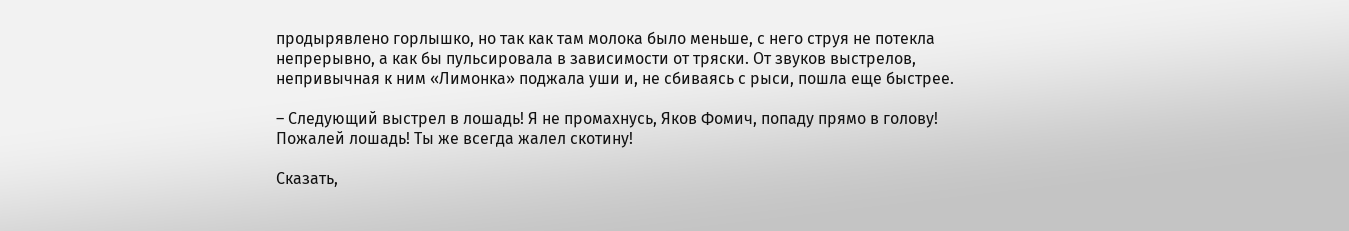продырявлено горлышко, но так как там молока было меньше, с него струя не потекла непрерывно, а как бы пульсировала в зависимости от тряски. От звуков выстрелов, непривычная к ним «Лимонка» поджала уши и, не сбиваясь с рыси, пошла еще быстрее.

– Следующий выстрел в лошадь! Я не промахнусь, Яков Фомич, попаду прямо в голову! Пожалей лошадь! Ты же всегда жалел скотину!

Сказать,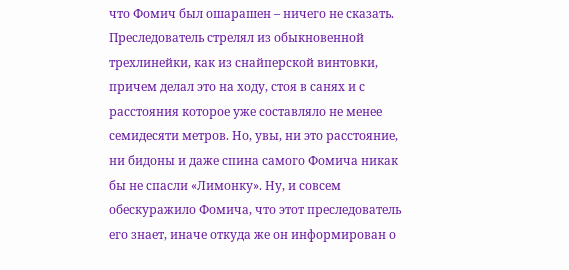что Фомич был ошарашен – ничего не сказать. Преследователь стрелял из обыкновенной трехлинейки, как из снайперской винтовки, причем делал это на ходу, стоя в санях и с расстояния которое уже составляло не менее семидесяти метров. Но, увы, ни это расстояние, ни бидоны и даже спина самого Фомича никак бы не спасли «Лимонку». Ну, и совсем обескуражило Фомича, что этот преследователь его знает, иначе откуда же он информирован о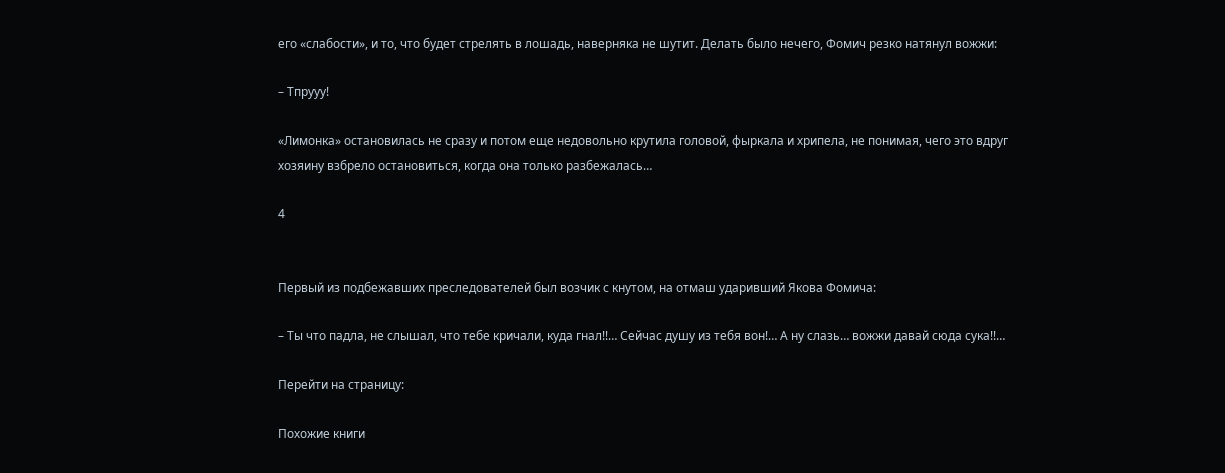его «слабости», и то, что будет стрелять в лошадь, наверняка не шутит. Делать было нечего, Фомич резко натянул вожжи:

– Тпрууу!

«Лимонка» остановилась не сразу и потом еще недовольно крутила головой, фыркала и хрипела, не понимая, чего это вдруг хозяину взбрело остановиться, когда она только разбежалась…

4


Первый из подбежавших преследователей был возчик с кнутом, на отмаш ударивший Якова Фомича:

– Ты что падла, не слышал, что тебе кричали, куда гнал!!… Сейчас душу из тебя вон!… А ну слазь… вожжи давай сюда сука!!…

Перейти на страницу:

Похожие книги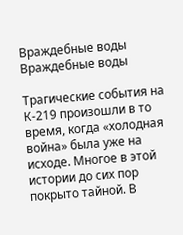Враждебные воды
Враждебные воды

Трагические события на К-219 произошли в то время, когда «холодная война» была уже на исходе. Многое в этой истории до сих пор покрыто тайной. В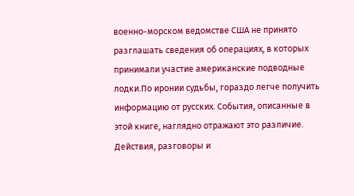военно-морском ведомстве США не принято разглашать сведения об операциях, в которых принимали участие американские подводные лодки.По иронии судьбы, гораздо легче получить информацию от русских. События, описанные в этой книге, наглядно отражают это различие. Действия, разговоры и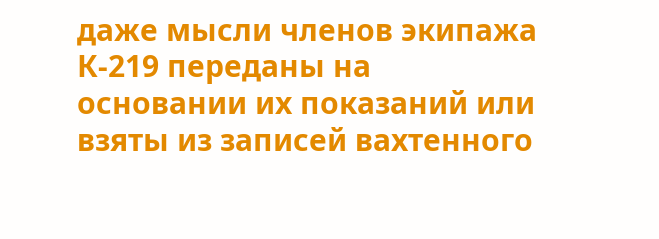даже мысли членов экипажа К-219 переданы на основании их показаний или взяты из записей вахтенного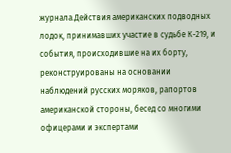журнала.Действия американских подводных лодок, принимавших участие в судьбе К-219, и события, происходившие на их борту, реконструированы на основании наблюдений русских моряков, рапортов американской стороны, бесед со многими офицерами и экспертами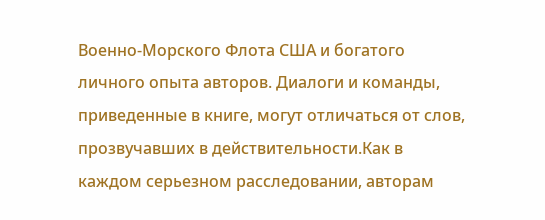Военно-Морского Флота США и богатого личного опыта авторов. Диалоги и команды, приведенные в книге, могут отличаться от слов, прозвучавших в действительности.Как в каждом серьезном расследовании, авторам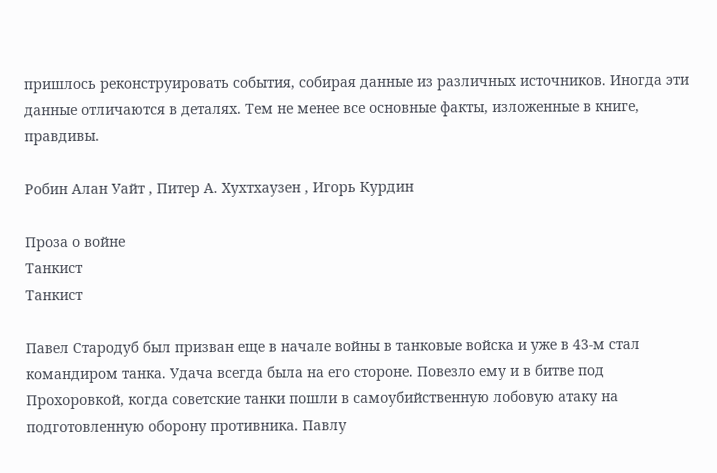пришлось реконструировать события, собирая данные из различных источников. Иногда эти данные отличаются в деталях. Тем не менее все основные факты, изложенные в книге, правдивы.

Робин Алан Уайт , Питер А. Хухтхаузен , Игорь Курдин

Проза о войне
Танкист
Танкист

Павел Стародуб был призван еще в начале войны в танковые войска и уже в 43-м стал командиром танка. Удача всегда была на его стороне. Повезло ему и в битве под Прохоровкой, когда советские танки пошли в самоубийственную лобовую атаку на подготовленную оборону противника. Павлу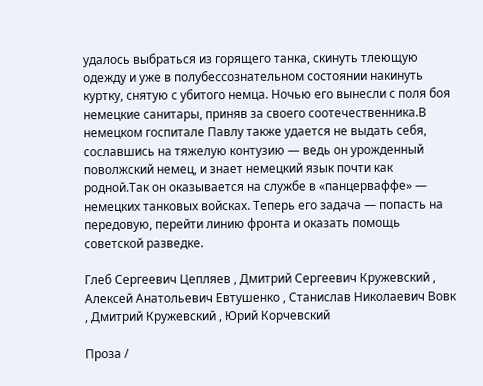удалось выбраться из горящего танка, скинуть тлеющую одежду и уже в полубессознательном состоянии накинуть куртку, снятую с убитого немца. Ночью его вынесли с поля боя немецкие санитары, приняв за своего соотечественника.В немецком госпитале Павлу также удается не выдать себя, сославшись на тяжелую контузию — ведь он урожденный поволжский немец, и знает немецкий язык почти как родной.Так он оказывается на службе в «панцерваффе» — немецких танковых войсках. Теперь его задача — попасть на передовую, перейти линию фронта и оказать помощь советской разведке.

Глеб Сергеевич Цепляев , Дмитрий Сергеевич Кружевский , Алексей Анатольевич Евтушенко , Станислав Николаевич Вовк , Дмитрий Кружевский , Юрий Корчевский

Проза /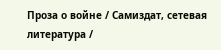Проза о войне / Самиздат, сетевая литература /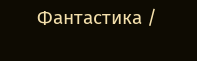Фантастика /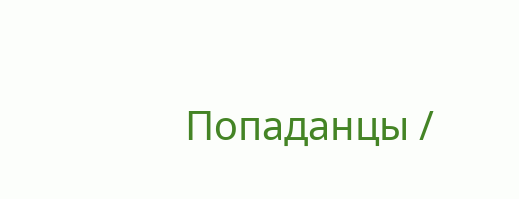Попаданцы /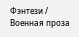Фэнтези / Военная проза